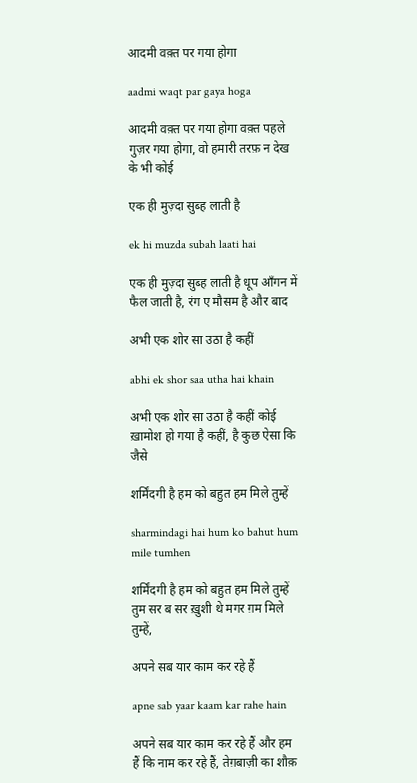आदमी वक़्त पर गया होगा

aadmi waqt par gaya hoga

आदमी वक़्त पर गया होगा वक़्त पहले गुज़र गया होगा, वो हमारी तरफ़ न देख के भी कोई

एक ही मुज़्दा सुब्ह लाती है

ek hi muzda subah laati hai

एक ही मुज़्दा सुब्ह लाती है धूप आँगन में फैल जाती है, रंग ए मौसम है और बाद

अभी एक शोर सा उठा है कहीं

abhi ek shor saa utha hai khain

अभी एक शोर सा उठा है कहीं कोई ख़ामोश हो गया है कहीं, है कुछ ऐसा कि जैसे

शर्मिंदगी है हम को बहुत हम मिले तुम्हें

sharmindagi hai hum ko bahut hum mile tumhen

शर्मिंदगी है हम को बहुत हम मिले तुम्हें तुम सर ब सर ख़ुशी थे मगर ग़म मिले तुम्हें,

अपने सब यार काम कर रहे हैं

apne sab yaar kaam kar rahe hain

अपने सब यार काम कर रहे हैं और हम हैं कि नाम कर रहे हैं, तेग़बाज़ी का शौक़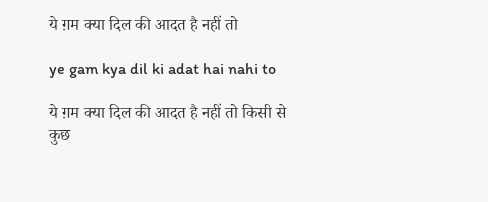ये ग़म क्या दिल की आदत है नहीं तो

ye gam kya dil ki adat hai nahi to

ये ग़म क्या दिल की आदत है नहीं तो किसी से कुछ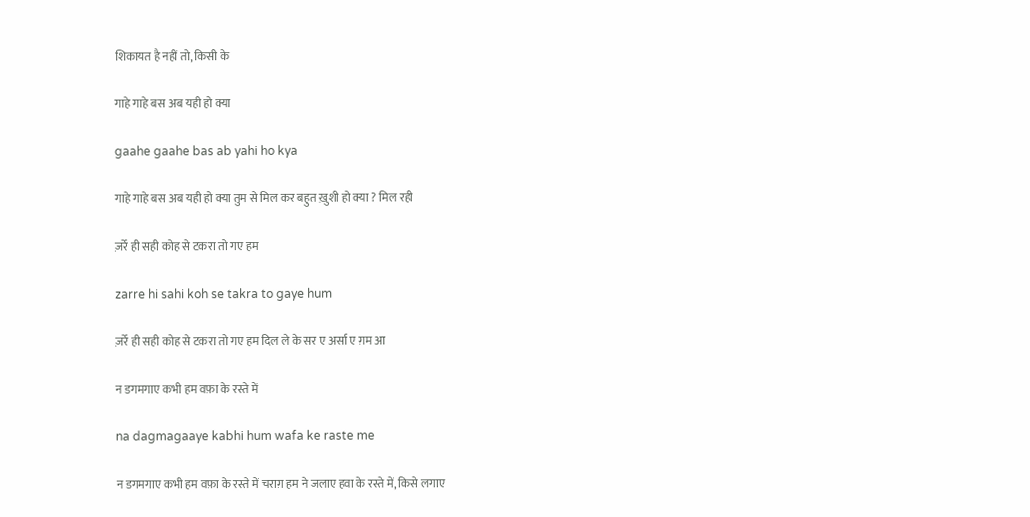शिकायत है नहीं तो, किसी के

गाहे गाहे बस अब यही हो क्या

gaahe gaahe bas ab yahi ho kya

गाहे गाहे बस अब यही हो क्या तुम से मिल कर बहुत ख़ुशी हो क्या ? मिल रही

ज़र्रे ही सही कोह से टकरा तो गए हम

zarre hi sahi koh se takra to gaye hum

ज़र्रे ही सही कोह से टकरा तो गए हम दिल ले के सर ए अर्सा ए ग़म आ

न डगमगाए कभी हम वफ़ा के रस्ते में

na dagmagaaye kabhi hum wafa ke raste me

न डगमगाए कभी हम वफ़ा के रस्ते में चराग़ हम ने जलाए हवा के रस्ते में, किसे लगाए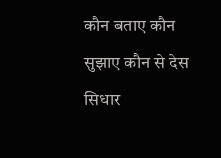कौन बताए कौन सुझाए कौन से देस सिधार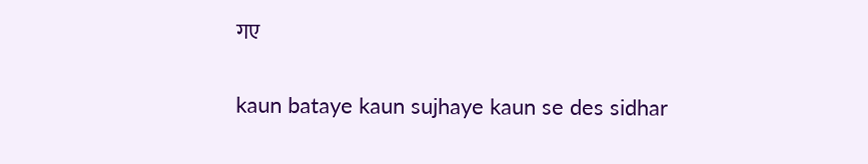गए

kaun bataye kaun sujhaye kaun se des sidhar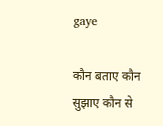gaye

कौन बताए कौन सुझाए कौन से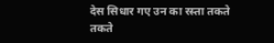देस सिधार गए उन का रस्ता तकते तकते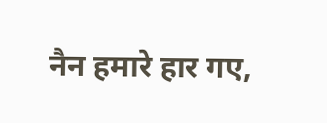नैन हमारे हार गए,